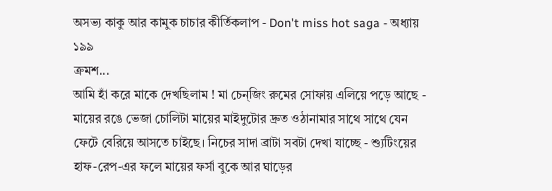অসভ্য কাকু আর কামুক চাচার কীর্তিকলাপ - Don't miss hot saga - অধ্যায় ১৯৯
ক্রমশ...
আমি হাঁ করে মাকে দেখছিলাম ! মা চেন্জিং রুমের সোফায় এলিয়ে পড়ে আছে - মায়ের রঙে ভেজা চোলিটা মায়ের মাইদুটোর দ্রুত ওঠানামার সাথে সাথে যেন ফেটে বেরিয়ে আসতে চাইছে। নিচের সাদা ব্রাটা সবটা দেখা যাচ্ছে - শ্যুটিংয়ের হাফ-রেপ-এর ফলে মায়ের ফর্সা বুকে আর ঘাড়ের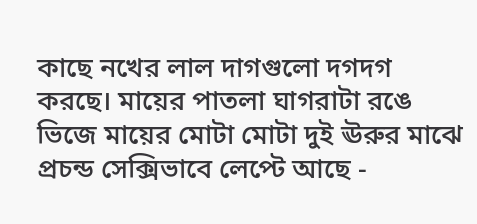কাছে নখের লাল দাগগুলো দগদগ করছে। মায়ের পাতলা ঘাগরাটা রঙে ভিজে মায়ের মোটা মোটা দুই ঊরুর মাঝে প্রচন্ড সেক্সিভাবে লেপ্টে আছে -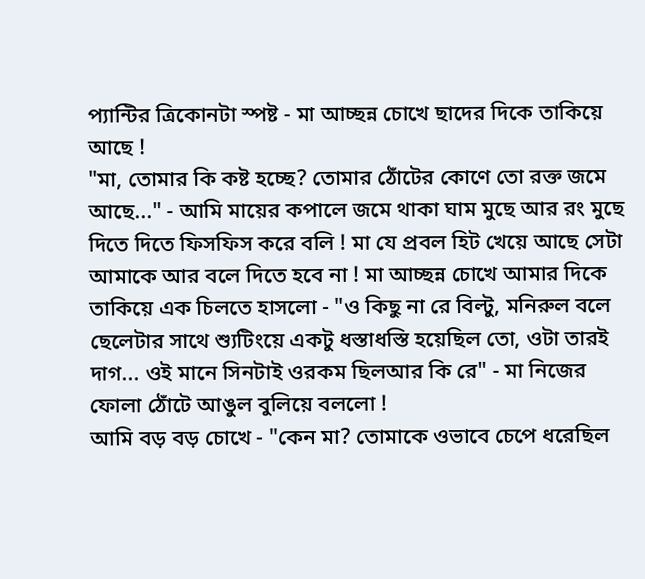প্যান্টির ত্রিকোনটা স্পষ্ট - মা আচ্ছন্ন চোখে ছাদের দিকে তাকিয়ে আছে !
"মা, তোমার কি কষ্ট হচ্ছে? তোমার ঠোঁটের কোণে তো রক্ত জমে আছে..." - আমি মায়ের কপালে জমে থাকা ঘাম মুছে আর রং মুছে দিতে দিতে ফিসফিস করে বলি ! মা যে প্রবল হিট খেয়ে আছে সেটা আমাকে আর বলে দিতে হবে না ! মা আচ্ছন্ন চোখে আমার দিকে তাকিয়ে এক চিলতে হাসলো - "ও কিছু না রে বিল্টু, মনিরুল বলে ছেলেটার সাথে শ্যুটিংয়ে একটু ধস্তাধস্তি হয়েছিল তো, ওটা তারই দাগ... ওই মানে সিনটাই ওরকম ছিলআর কি রে" - মা নিজের ফোলা ঠোঁটে আঙুল বুলিয়ে বললো !
আমি বড় বড় চোখে - "কেন মা? তোমাকে ওভাবে চেপে ধরেছিল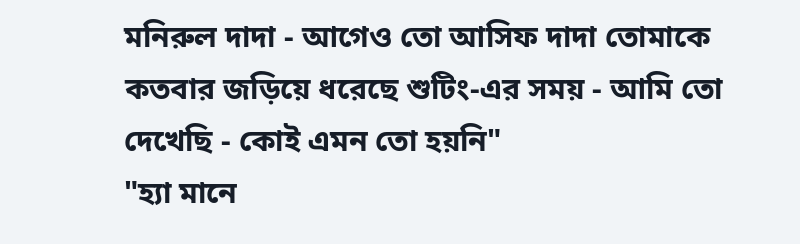মনিরুল দাদা - আগেও তো আসিফ দাদা তোমাকে কতবার জড়িয়ে ধরেছে শুটিং-এর সময় - আমি তো দেখেছি - কোই এমন তো হয়নি"
"হ্যা মানে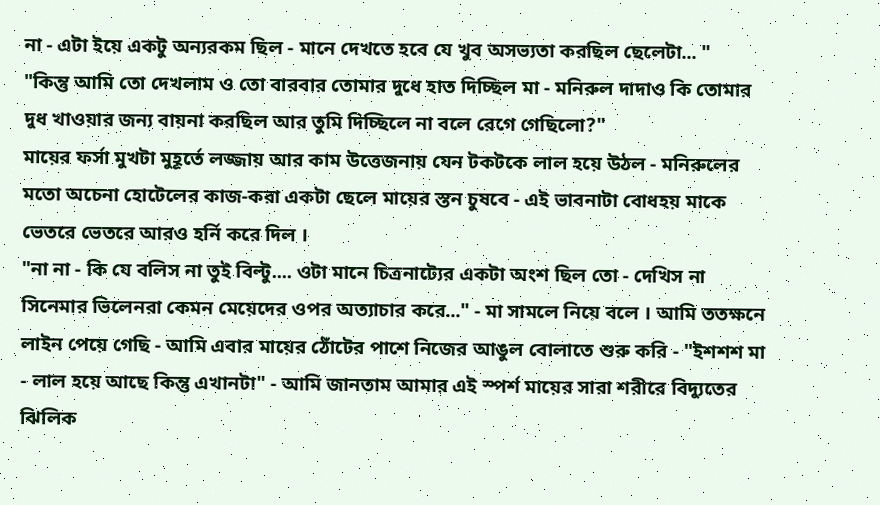না - এটা ইয়ে একটু অন্যরকম ছিল - মানে দেখতে হবে যে খুব অসভ্যতা করছিল ছেলেটা... "
"কিন্তু আমি তো দেখলাম ও তো বারবার তোমার দুধে হাত দিচ্ছিল মা - মনিরুল দাদাও কি তোমার দুধ খাওয়ার জন্য বায়না করছিল আর তুমি দিচ্ছিলে না বলে রেগে গেছিলো?"
মায়ের ফর্সা মুখটা মুহূর্তে লজ্জায় আর কাম উত্তেজনায় যেন টকটকে লাল হয়ে উঠল - মনিরুলের মতো অচেনা হোটেলের কাজ-করা একটা ছেলে মায়ের স্তন চুষবে - এই ভাবনাটা বোধহয় মাকে ভেতরে ভেতরে আরও হর্নি করে দিল ।
"না না - কি যে বলিস না তুই বিল্টু.... ওটা মানে চিত্রনাট্যের একটা অংশ ছিল তো - দেখিস না সিনেমার ভিলেনরা কেমন মেয়েদের ওপর অত্যাচার করে..." - মা সামলে নিয়ে বলে । আমি ততক্ষনে লাইন পেয়ে গেছি - আমি এবার মায়ের ঠোঁটের পাশে নিজের আঙুল বোলাতে শুরু করি - "ইশশশ মা - লাল হয়ে আছে কিন্তু এখানটা" - আমি জানতাম আমার এই স্পর্শ মায়ের সারা শরীরে বিদ্যুতের ঝিলিক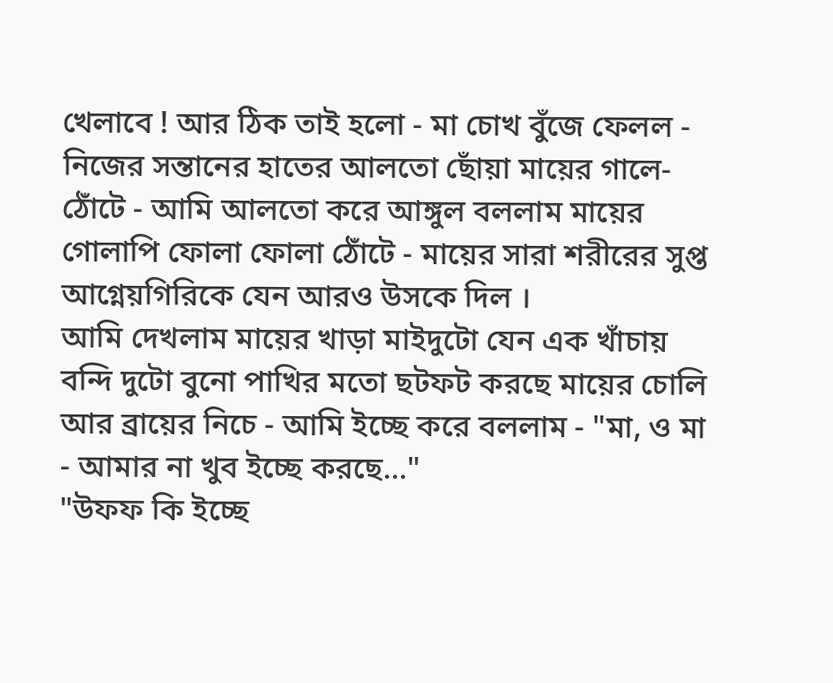খেলাবে ! আর ঠিক তাই হলো - মা চোখ বুঁজে ফেলল - নিজের সন্তানের হাতের আলতো ছোঁয়া মায়ের গালে-ঠোঁটে - আমি আলতো করে আঙ্গুল বললাম মায়ের গোলাপি ফোলা ফোলা ঠোঁটে - মায়ের সারা শরীরের সুপ্ত আগ্নেয়গিরিকে যেন আরও উসকে দিল ।
আমি দেখলাম মায়ের খাড়া মাইদুটো যেন এক খাঁচায় বন্দি দুটো বুনো পাখির মতো ছটফট করছে মায়ের চোলি আর ব্রায়ের নিচে - আমি ইচ্ছে করে বললাম - "মা, ও মা - আমার না খুব ইচ্ছে করছে..."
"উফফ কি ইচ্ছে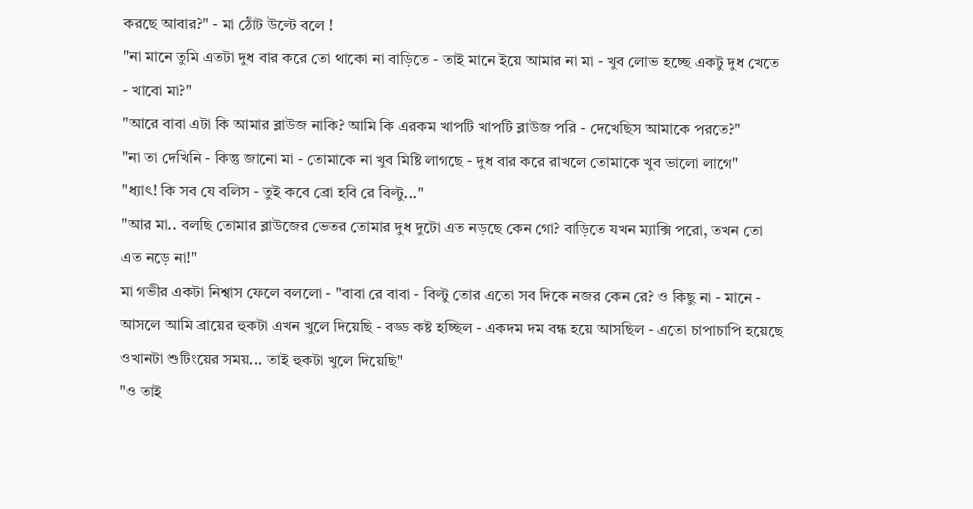করছে আবার?" - মা ঠোঁট উল্টে বলে !
"না মানে তুমি এতটা দুধ বার করে তো থাকো না বাড়িতে - তাই মানে ইয়ে আমার না মা - খুব লোভ হচ্ছে একটু দুধ খেতে - খাবো মা?"
"আরে বাবা এটা কি আমার ব্লাউজ নাকি? আমি কি এরকম খাপটি খাপটি ব্লাউজ পরি - দেখেছিস আমাকে পরতে?"
"না তা দেখিনি - কিন্তু জানো মা - তোমাকে না খুব মিষ্টি লাগছে - দুধ বার করে রাখলে তোমাকে খুব ভালো লাগে"
"ধ্যাৎ! কি সব যে বলিস - তুই কবে ব্রো হবি রে বিল্টু..."
"আর মা.. বলছি তোমার ব্লাউজের ভেতর তোমার দুধ দুটো এত নড়ছে কেন গো? বাড়িতে যখন ম্যাক্সি পরো, তখন তো এত নড়ে না!"
মা গভীর একটা নিশ্বাস ফেলে বললো - "বাবা রে বাবা - বিল্টু তোর এতো সব দিকে নজর কেন রে? ও কিছু না - মানে - আসলে আমি ব্রায়ের হুকটা এখন খুলে দিয়েছি - বড্ড কষ্ট হচ্ছিল - একদম দম বন্ধ হয়ে আসছিল - এতো চাপাচাপি হয়েছে ওখানটা শুটিংয়ের সময়... তাই হুকটা খুলে দিয়েছি"
"ও তাই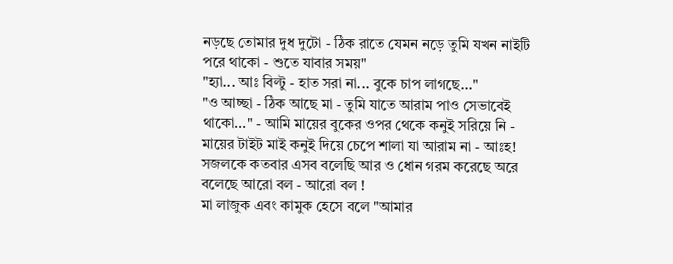নড়ছে তোমার দুধ দুটো - ঠিক রাতে যেমন নড়ে তুমি যখন নাইটি পরে থাকো - শুতে যাবার সময়"
"হ্যা... আঃ বিল্টু - হাত সরা না... বুকে চাপ লাগছে..."
"ও আচ্ছা - ঠিক আছে মা - তুমি যাতে আরাম পাও সেভাবেই থাকো..." - আমি মায়ের বুকের ওপর থেকে কনুই সরিয়ে নি - মায়ের টাইট মাই কনুই দিয়ে চেপে শালা যা আরাম না - আঃহ! সজলকে কতবার এসব বলেছি আর ও ধোন গরম করেছে অরে বলেছে আরো বল - আরো বল !
মা লাজুক এবং কামুক হেসে বলে "আমার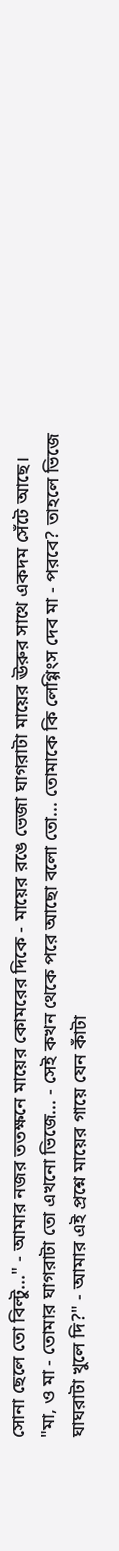সোনা ছেলে তো বিল্টু..." - আমার নজর ততক্ষনে মায়ের কোমরের দিকে - মায়ের রঙে ভেজা ঘাগরাটা মায়ের ঊরুর সাথে একদম সেঁটে আছে।
"মা, ও মা - তোমার ঘাগরাটা তো এখনো ভিজে... - সেই কখন থেকে পরে আছো বলো তো... তোমাকে কি লেগ্গিংস দেব মা - পরবে? তাহলে ভিজে ঘাঘরাটা খুলে দি?" - আমার এই প্রশ্নে মায়ের গায়ে যেন কাঁটা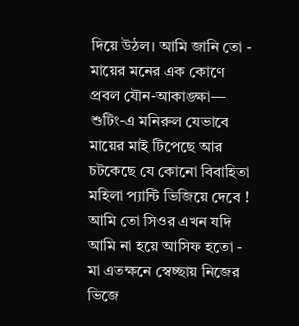দিয়ে উঠল। আমি জানি তো - মায়ের মনের এক কোণে প্রবল যৌন-আকাঙ্ক্ষা— শুটিং-এ মনিরুল যেভাবে মায়ের মাই টিপেছে আর চটকেছে যে কোনো বিবাহিতা মহিলা প্যান্টি ভিজিয়ে দেবে ! আমি তো সিওর এখন যদি আমি না হয়ে আসিফ হতো - মা এতক্ষনে স্বেচ্ছায় নিজের ভিজে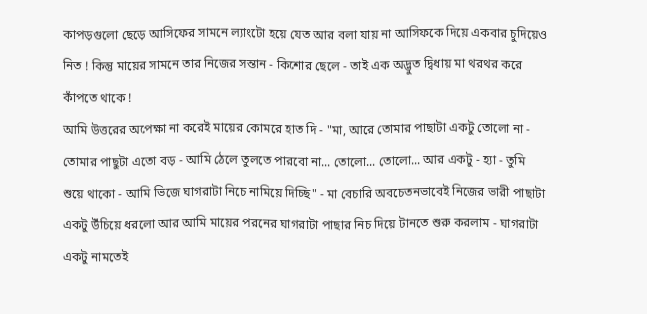কাপড়গুলো ছেড়ে আসিফের সামনে ল্যাংটো হয়ে যেত আর বলা যায় না আসিফকে দিয়ে একবার চুদিয়েও নিত ! কিন্তু মায়ের সামনে তার নিজের সন্তান - কিশোর ছেলে - তাই এক অদ্ভুত দ্বিধায় মা থরথর করে কাঁপতে থাকে !
আমি উত্তরের অপেক্ষা না করেই মায়ের কোমরে হাত দি - "মা, আরে তোমার পাছাটা একটু তোলো না - তোমার পাছুটা এতো বড় - আমি ঠেলে তুলতে পারবো না... তোলো... তোলো... আর একটু - হ্যা - তুমি শুয়ে থাকো - আমি ভিজে ঘাগরাটা নিচে নামিয়ে দিচ্ছি" - মা বেচারি অবচেতনভাবেই নিজের ভারী পাছাটা একটু উঁচিয়ে ধরলো আর আমি মায়ের পরনের ঘাগরাটা পাছার নিচ দিয়ে টানতে শুরু করলাম - ঘাগরাটা একটু নামতেই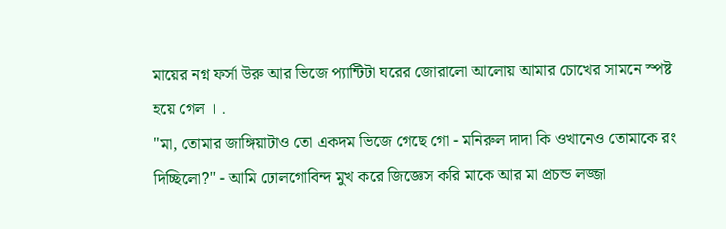মায়ের নগ্ন ফর্সা উরু আর ভিজে প্যান্টিটা ঘরের জোরালো আলোয় আমার চোখের সামনে স্পষ্ট হয়ে গেল । .
"মা, তোমার জাঙ্গিয়াটাও তো একদম ভিজে গেছে গো - মনিরুল দাদা কি ওখানেও তোমাকে রং দিচ্ছিলো?" - আমি ঢোলগোবিন্দ মুখ করে জিজ্ঞেস করি মাকে আর মা প্রচন্ড লজ্জা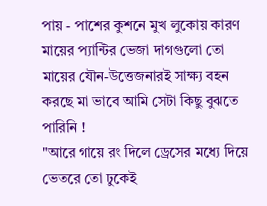পায় - পাশের কুশনে মুখ লুকোয় কারণ মায়ের প্যান্টির ভেজা দাগগুলো তো মায়ের যৌন-উত্তেজনারই সাক্ষ্য বহন করছে মা ভাবে আমি সেটা কিছু বুঝতে পারিনি !
"আরে গায়ে রং দিলে ড্রেসের মধ্যে দিয়ে ভেতরে তো ঢুকেই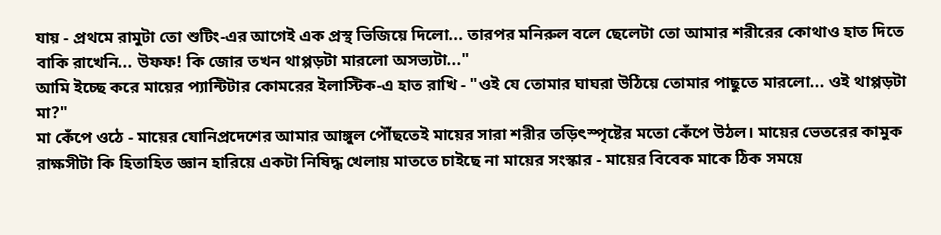যায় - প্রথমে রামুটা তো শুটিং-এর আগেই এক প্রস্থ ভিজিয়ে দিলো... তারপর মনিরুল বলে ছেলেটা তো আমার শরীরের কোথাও হাত দিতে বাকি রাখেনি... উফফ! কি জোর তখন থাপ্পড়টা মারলো অসভ্যটা..."
আমি ইচ্ছে করে মায়ের প্যান্টিটার কোমরের ইলাস্টিক-এ হাত রাখি - "ওই যে তোমার ঘাঘরা উঠিয়ে তোমার পাছুতে মারলো... ওই থাপ্পড়টা মা?"
মা কেঁপে ওঠে - মায়ের যোনিপ্রদেশের আমার আঙ্গুল পৌঁছতেই মায়ের সারা শরীর তড়িৎস্পৃষ্টের মতো কেঁপে উঠল। মায়ের ভেতরের কামুক রাক্ষসীটা কি হিতাহিত জ্ঞান হারিয়ে একটা নিষিদ্ধ খেলায় মাততে চাইছে না মায়ের সংস্কার - মায়ের বিবেক মাকে ঠিক সময়ে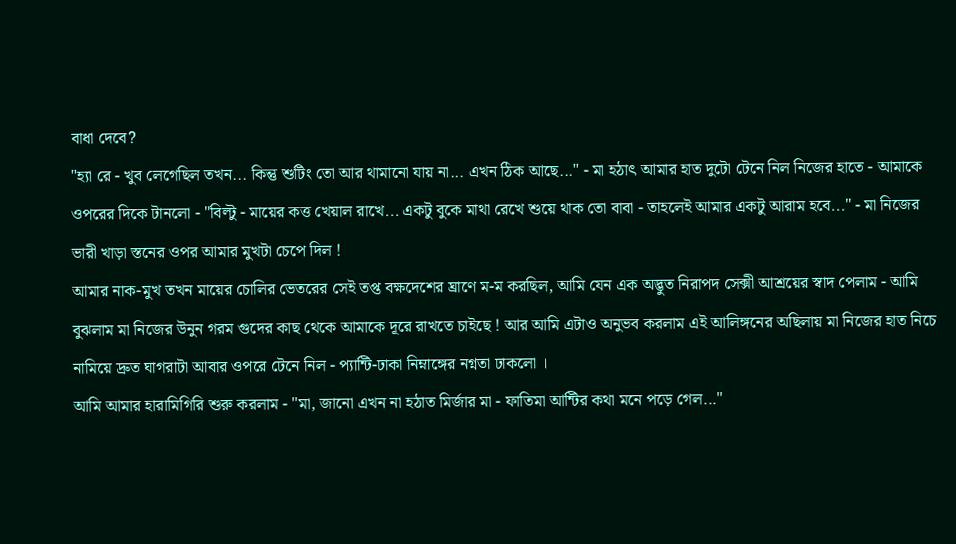বাধা দেবে?
"হ্যা রে - খুব লেগেছিল তখন... কিন্তু শুটিং তো আর থামানো যায় না... এখন ঠিক আছে..." - মা হঠাৎ আমার হাত দুটো টেনে নিল নিজের হাতে - আমাকে ওপরের দিকে টানলো - "বিল্টু - মায়ের কত্ত খেয়াল রাখে... একটু বুকে মাথা রেখে শুয়ে থাক তো বাবা - তাহলেই আমার একটু আরাম হবে..." - মা নিজের ভারী খাড়া স্তনের ওপর আমার মুখটা চেপে দিল !
আমার নাক-মুখ তখন মায়ের চোলির ভেতরের সেই তপ্ত বক্ষদেশের ঘ্রাণে ম-ম করছিল, আমি যেন এক অদ্ভুত নিরাপদ সেক্সী আশ্রয়ের স্বাদ পেলাম - আমি বুঝলাম মা নিজের উনুন গরম গুদের কাছ থেকে আমাকে দূরে রাখতে চাইছে ! আর আমি এটাও অনুভব করলাম এই আলিঙ্গনের অছিলায় মা নিজের হাত নিচে নামিয়ে দ্রুত ঘাগরাটা আবার ওপরে টেনে নিল - প্যান্টি-ঢাকা নিম্নাঙ্গের নগ্নতা ঢাকলো ।
আমি আমার হারামিগিরি শুরু করলাম - "মা, জানো এখন না হঠাত মির্জার মা - ফাতিমা আন্টির কথা মনে পড়ে গেল..."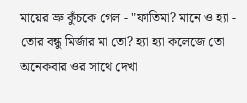মায়ের ভ্রু কুঁচকে গেল - "ফাতিমা? মানে ও হ্যা - তোর বন্ধু মির্জার মা তো? হ্যা হ্যা কলেজে তো অনেকবার ওর সাথে দেখা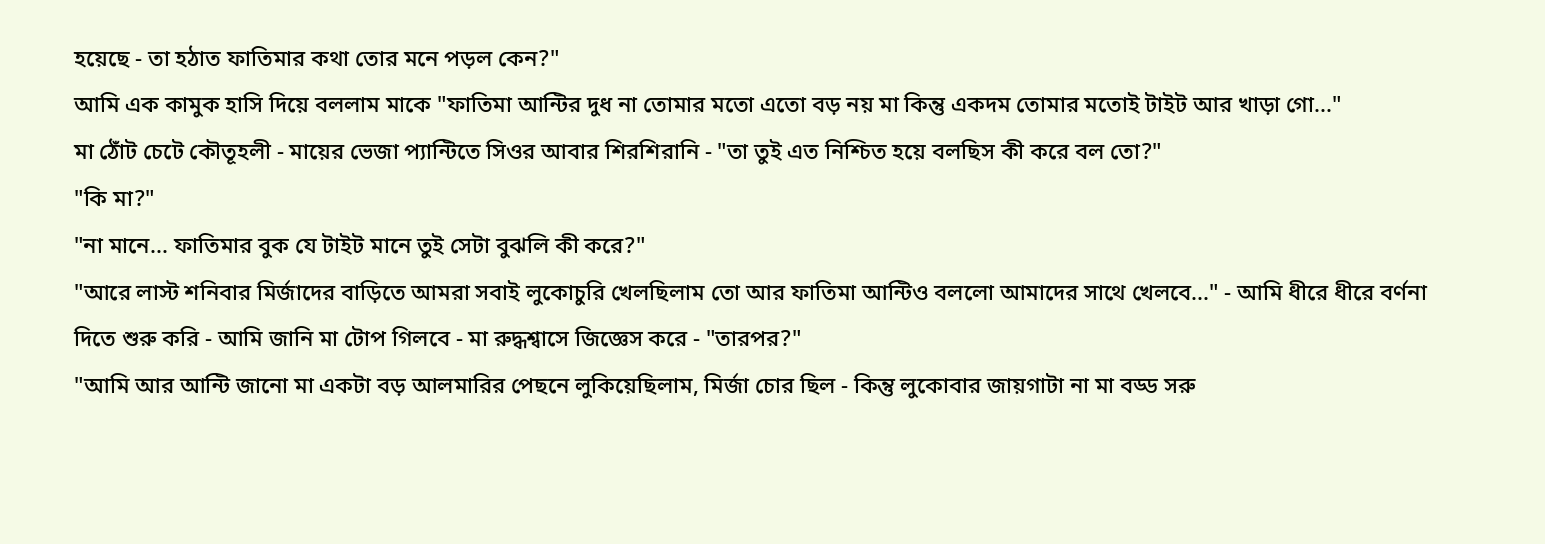হয়েছে - তা হঠাত ফাতিমার কথা তোর মনে পড়ল কেন?"
আমি এক কামুক হাসি দিয়ে বললাম মাকে "ফাতিমা আন্টির দুধ না তোমার মতো এতো বড় নয় মা কিন্তু একদম তোমার মতোই টাইট আর খাড়া গো..."
মা ঠোঁট চেটে কৌতূহলী - মায়ের ভেজা প্যান্টিতে সিওর আবার শিরশিরানি - "তা তুই এত নিশ্চিত হয়ে বলছিস কী করে বল তো?"
"কি মা?"
"না মানে... ফাতিমার বুক যে টাইট মানে তুই সেটা বুঝলি কী করে?"
"আরে লাস্ট শনিবার মির্জাদের বাড়িতে আমরা সবাই লুকোচুরি খেলছিলাম তো আর ফাতিমা আন্টিও বললো আমাদের সাথে খেলবে..." - আমি ধীরে ধীরে বর্ণনা দিতে শুরু করি - আমি জানি মা টোপ গিলবে - মা রুদ্ধশ্বাসে জিজ্ঞেস করে - "তারপর?"
"আমি আর আন্টি জানো মা একটা বড় আলমারির পেছনে লুকিয়েছিলাম, মির্জা চোর ছিল - কিন্তু লুকোবার জায়গাটা না মা বড্ড সরু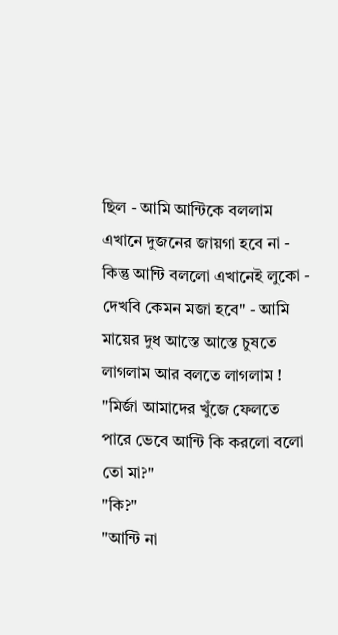ছিল - আমি আন্টিকে বললাম এখানে দুজনের জায়গা হবে না - কিন্তু আন্টি বললো এখানেই লুকো - দেখবি কেমন মজা হবে" - আমি মায়ের দুধ আস্তে আস্তে চুষতে লাগলাম আর বলতে লাগলাম !
"মির্জা আমাদের খুঁজে ফেলতে পারে ভেবে আন্টি কি করলো বলো তো মা?"
"কি?"
"আন্টি না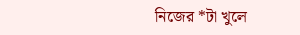নিজের *টা খুলে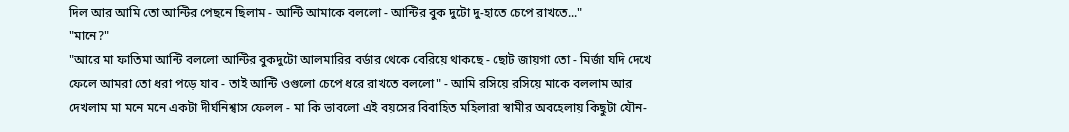দিল আর আমি তো আন্টির পেছনে ছিলাম - আন্টি আমাকে বললো - আন্টির বুক দুটো দু-হাতে চেপে রাখতে..."
"মানে?"
"আরে মা ফাতিমা আন্টি বললো আন্টির বুকদুটো আলমারির বর্ডার থেকে বেরিয়ে থাকছে - ছোট জায়গা তো - মির্জা যদি দেখে ফেলে আমরা তো ধরা পড়ে যাব - তাই আন্টি ওগুলো চেপে ধরে রাখতে বললো" - আমি রসিয়ে রসিয়ে মাকে বললাম আর দেখলাম মা মনে মনে একটা দীর্ঘনিশ্বাস ফেলল - মা কি ভাবলো এই বয়সের বিবাহিত মহিলারা স্বামীর অবহেলায় কিছুটা যৌন-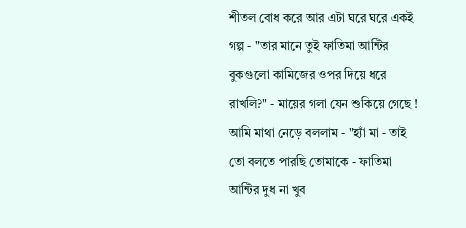শীতল বোধ করে আর এটা ঘরে ঘরে একই গল্প - "তার মানে তুই ফাতিমা আন্টির বুকগুলো কামিজের ওপর দিয়ে ধরে রাখলি?" - মায়ের গলা যেন শুকিয়ে গেছে !
আমি মাথা নেড়ে বললাম - "হ্যাঁ মা - তাই তো বলতে পারছি তোমাকে - ফাতিমা আন্টির দুধ না খুব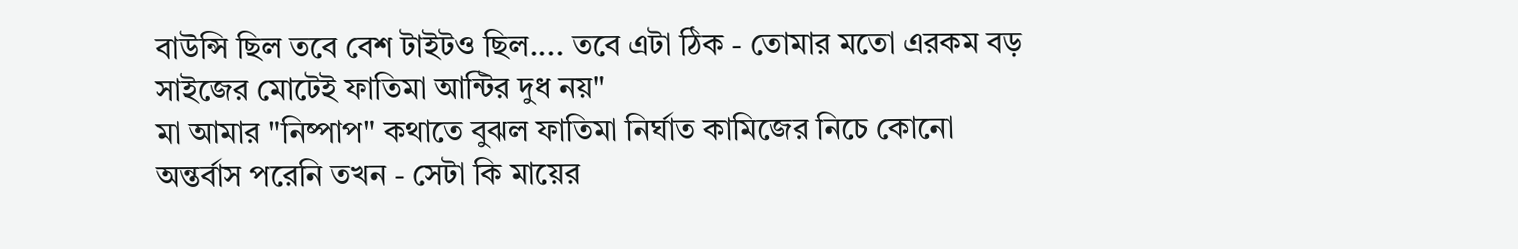বাউন্সি ছিল তবে বেশ টাইটও ছিল.... তবে এটা ঠিক - তোমার মতো এরকম বড় সাইজের মোটেই ফাতিমা আন্টির দুধ নয়"
মা আমার "নিষ্পাপ" কথাতে বুঝল ফাতিমা নির্ঘাত কামিজের নিচে কোনো অন্তর্বাস পরেনি তখন - সেটা কি মায়ের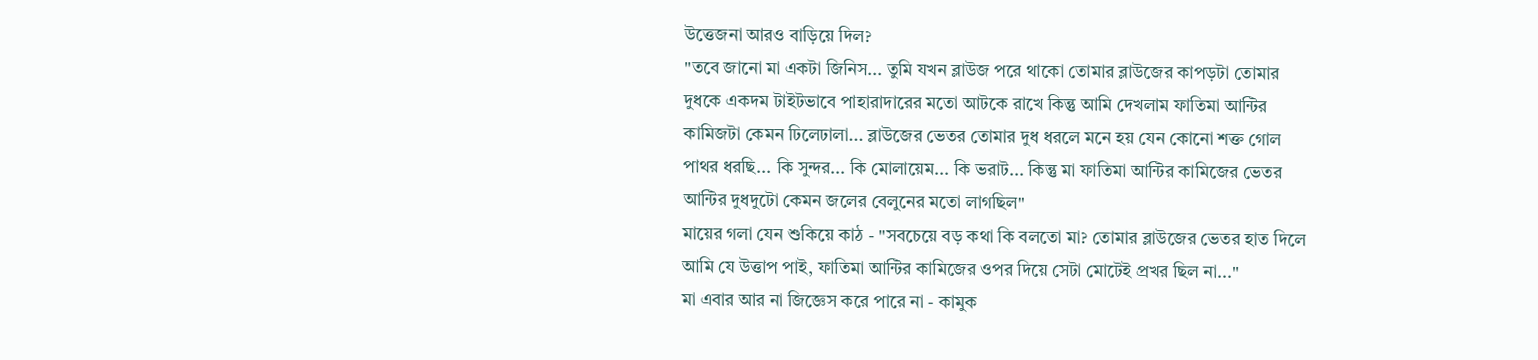উত্তেজনা আরও বাড়িয়ে দিল?
"তবে জানো মা একটা জিনিস... তুমি যখন ব্লাউজ পরে থাকো তোমার ব্লাউজের কাপড়টা তোমার দুধকে একদম টাইটভাবে পাহারাদারের মতো আটকে রাখে কিন্তু আমি দেখলাম ফাতিমা আন্টির কামিজটা কেমন ঢিলেঢালা... ব্লাউজের ভেতর তোমার দুধ ধরলে মনে হয় যেন কোনো শক্ত গোল পাথর ধরছি... কি সুন্দর... কি মোলায়েম... কি ভরাট... কিন্তু মা ফাতিমা আন্টির কামিজের ভেতর আন্টির দুধদুটো কেমন জলের বেলুনের মতো লাগছিল"
মায়ের গলা যেন শুকিয়ে কাঠ - "সবচেয়ে বড় কথা কি বলতো মা? তোমার ব্লাউজের ভেতর হাত দিলে আমি যে উত্তাপ পাই, ফাতিমা আন্টির কামিজের ওপর দিয়ে সেটা মোটেই প্রখর ছিল না..."
মা এবার আর না জিজ্ঞেস করে পারে না - কামুক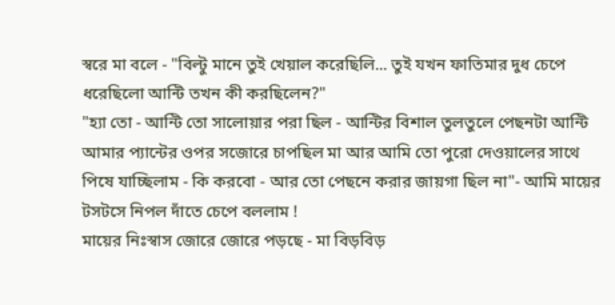স্বরে মা বলে - "বিল্টু মানে তুই খেয়াল করেছিলি... তুই যখন ফাতিমার দুধ চেপে ধরেছিলো আন্টি তখন কী করছিলেন?"
"হ্যা তো - আন্টি তো সালোয়ার পরা ছিল - আন্টির বিশাল তুলতুলে পেছনটা আন্টি আমার প্যান্টের ওপর সজোরে চাপছিল মা আর আমি তো পুরো দেওয়ালের সাথে পিষে যাচ্ছিলাম - কি করবো - আর তো পেছনে করার জায়গা ছিল না"- আমি মায়ের টসটসে নিপল দাঁতে চেপে বললাম !
মায়ের নিঃস্বাস জোরে জোরে পড়ছে - মা বিড়বিড়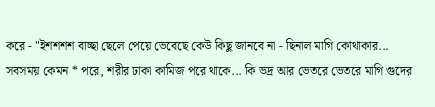করে - "ইশশশশ বাচ্ছা ছেলে পেয়ে ভেবেছে কেউ কিছু জানবে না - ছিনাল মাগি কোথাকার... সবসময় কেমন * পরে, শরীর ঢাকা কামিজ পরে থাকে... কি ভদ্র আর ভেতরে ভেতরে মাগি গুদের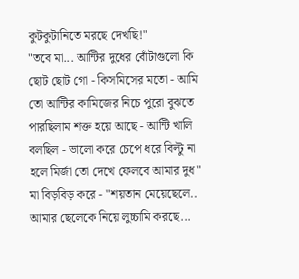কুটকুটানিতে মরছে দেখছি!"
"তবে মা... আন্টির দুধের বোঁটাগুলো কি ছোট ছোট গো - কিসমিসের মতো - আমি তো আন্টির কামিজের নিচে পুরো বুঝতে পারছিলাম শক্ত হয়ে আছে - আন্টি খালি বলছিল - ভালো করে চেপে ধরে বিল্টু না হলে মির্জা তো দেখে ফেলবে আমার দুধ"
মা বিড়বিড় করে - "শয়তান মেয়েছেলে.. আমার ছেলেকে নিয়ে লুচ্চামি করছে...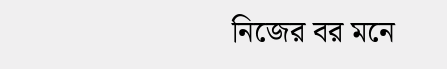নিজের বর মনে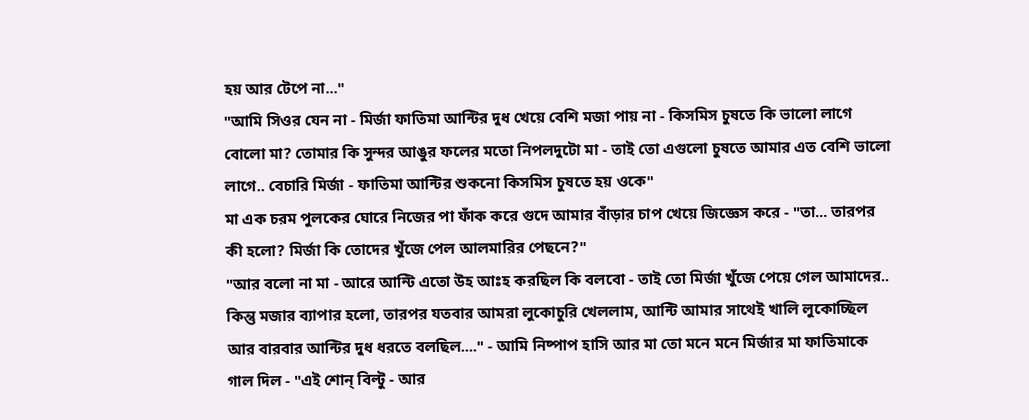হয় আর টেপে না..."
"আমি সিওর যেন না - মির্জা ফাতিমা আন্টির দুধ খেয়ে বেশি মজা পায় না - কিসমিস চুষতে কি ভালো লাগে বোলো মা? তোমার কি সুন্দর আঙুর ফলের মতো নিপলদুটো মা - তাই তো এগুলো চুষতে আমার এত বেশি ভালো লাগে.. বেচারি মির্জা - ফাতিমা আন্টির শুকনো কিসমিস চুষতে হয় ওকে"
মা এক চরম পুলকের ঘোরে নিজের পা ফাঁক করে গুদে আমার বাঁড়ার চাপ খেয়ে জিজ্ঞেস করে - "তা... তারপর কী হলো? মির্জা কি তোদের খুঁজে পেল আলমারির পেছনে?"
"আর বলো না মা - আরে আন্টি এতো উহ আঃহ করছিল কি বলবো - তাই তো মির্জা খুঁজে পেয়ে গেল আমাদের.. কিন্তু মজার ব্যাপার হলো, তারপর যতবার আমরা লুকোচুরি খেললাম, আন্টি আমার সাথেই খালি লুকোচ্ছিল আর বারবার আন্টির দুধ ধরতে বলছিল...." - আমি নিষ্পাপ হাসি আর মা তো মনে মনে মির্জার মা ফাতিমাকে গাল দিল - "এই শোন্ বিল্টু - আর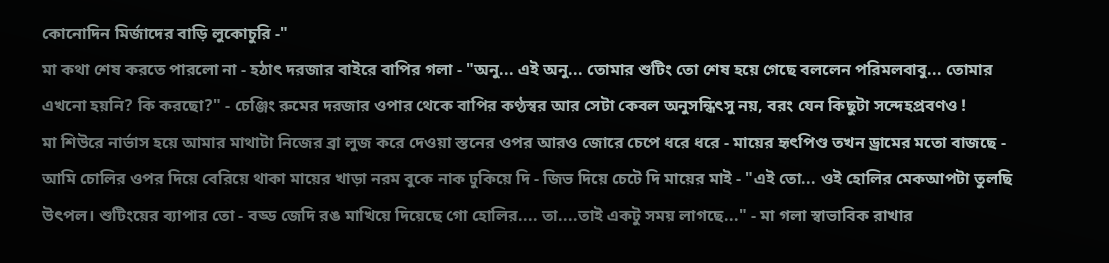কোনোদিন মির্জাদের বাড়ি লুকোচুরি -"
মা কথা শেষ করতে পারলো না - হঠাৎ দরজার বাইরে বাপির গলা - "অনু... এই অনু... তোমার শুটিং তো শেষ হয়ে গেছে বললেন পরিমলবাবু... তোমার এখনো হয়নি? কি করছো?" - চেঞ্জিং রুমের দরজার ওপার থেকে বাপির কণ্ঠস্বর আর সেটা কেবল অনুসন্ধিৎসু নয়, বরং যেন কিছুটা সন্দেহপ্রবণও !
মা শিউরে নার্ভাস হয়ে আমার মাথাটা নিজের ব্রা লুজ করে দেওয়া স্তনের ওপর আরও জোরে চেপে ধরে ধরে - মায়ের হৃৎপিণ্ড তখন ড্রামের মতো বাজছে - আমি চোলির ওপর দিয়ে বেরিয়ে থাকা মায়ের খাড়া নরম বুকে নাক ঢুকিয়ে দি - জিভ দিয়ে চেটে দি মায়ের মাই - "এই তো... ওই হোলির মেকআপটা তুলছি উৎপল। শুটিংয়ের ব্যাপার তো - বড্ড জেদি রঙ মাখিয়ে দিয়েছে গো হোলির.... তা....তাই একটু সময় লাগছে..." - মা গলা স্বাভাবিক রাখার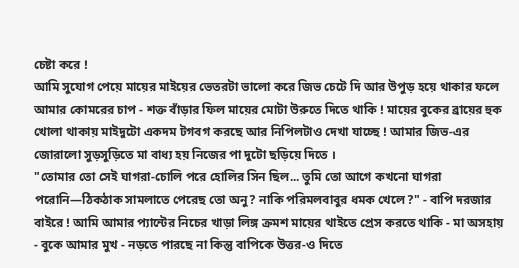চেষ্টা করে !
আমি সুযোগ পেয়ে মায়ের মাইয়ের ভেতরটা ভালো করে জিভ চেটে দি আর উপুড় হয়ে থাকার ফলে আমার কোমরের চাপ - শক্ত বাঁড়ার ফিল মায়ের মোটা উরুতে দিতে থাকি ! মায়ের বুকের ব্রায়ের হুক খোলা থাকায় মাইদুটো একদম টগবগ করছে আর নিপিলটাও দেখা যাচ্ছে ! আমার জিভ-এর জোরালো সুড়সুড়িতে মা বাধ্য হয় নিজের পা দুটো ছড়িয়ে দিতে ।
"তোমার তো সেই ঘাগরা-চোলি পরে হোলির সিন ছিল... তুমি তো আগে কখনো ঘাগরা পরোনি—ঠিকঠাক সামলাতে পেরেছ তো অনু? নাকি পরিমলবাবুর ধমক খেলে?" - বাপি দরজার বাইরে ! আমি আমার প্যান্টের নিচের খাড়া লিঙ্গ ক্রমশ মায়ের থাইতে প্রেস করতে থাকি - মা অসহায় - বুকে আমার মুখ - নড়তে পারছে না কিন্তু বাপিকে উত্তর-ও দিতে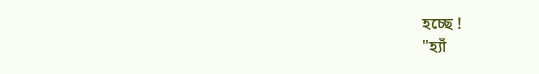হচ্ছে !
"হ্যাঁ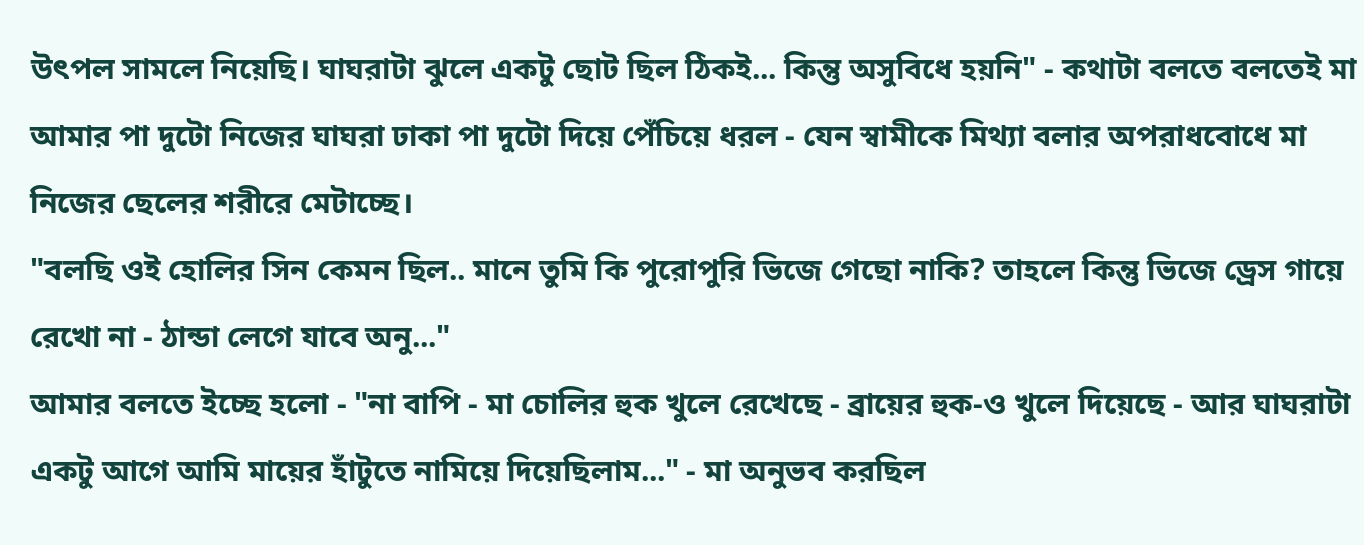উৎপল সামলে নিয়েছি। ঘাঘরাটা ঝুলে একটু ছোট ছিল ঠিকই... কিন্তু অসুবিধে হয়নি" - কথাটা বলতে বলতেই মা আমার পা দুটো নিজের ঘাঘরা ঢাকা পা দুটো দিয়ে পেঁচিয়ে ধরল - যেন স্বামীকে মিথ্যা বলার অপরাধবোধে মা নিজের ছেলের শরীরে মেটাচ্ছে।
"বলছি ওই হোলির সিন কেমন ছিল.. মানে তুমি কি পুরোপুরি ভিজে গেছো নাকি? তাহলে কিন্তু ভিজে ড্রেস গায়ে রেখো না - ঠান্ডা লেগে যাবে অনু..."
আমার বলতে ইচ্ছে হলো - "না বাপি - মা চোলির হুক খুলে রেখেছে - ব্রায়ের হুক-ও খুলে দিয়েছে - আর ঘাঘরাটা একটু আগে আমি মায়ের হাঁটুতে নামিয়ে দিয়েছিলাম..." - মা অনুভব করছিল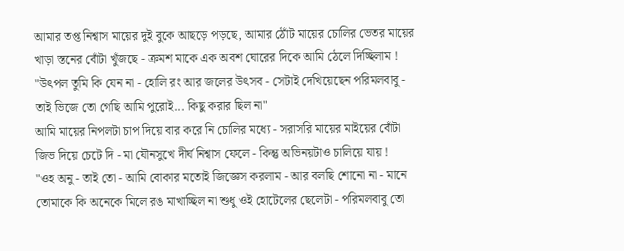আমার তপ্ত নিশ্বাস মায়ের দুই বুকে আছড়ে পড়ছে, আমার ঠোঁট মায়ের চোলির ভেতর মায়ের খাড়া স্তনের বোঁটা খুঁজছে - ক্রমশ মাকে এক অবশ ঘোরের দিকে আমি ঠেলে দিচ্ছিলাম !
"উৎপল তুমি কি যেন না - হোলি রং আর জলের উৎসব - সেটাই দেখিয়েছেন পরিমলবাবু - তাই ভিজে তো গেছি আমি পুরোই... কিছু করার ছিল না"
আমি মায়ের নিপলটা চাপ দিয়ে বার করে নি চোলির মধ্যে - সরাসরি মায়ের মাইয়ের বোঁটা জিভ দিয়ে চেটে দি - মা যৌনসুখে দীর্ঘ নিশ্বাস ফেলে - কিন্তু অভিনয়টাও চালিয়ে যায় !
"ওহ অনু - তাই তো - আমি বোকার মতোই জিজ্ঞেস করলাম - আর বলছি শোনো না - মানে তোমাকে কি অনেকে মিলে রঙ মাখাচ্ছিল না শুধু ওই হোটেলের ছেলেটা - পরিমলবাবু তো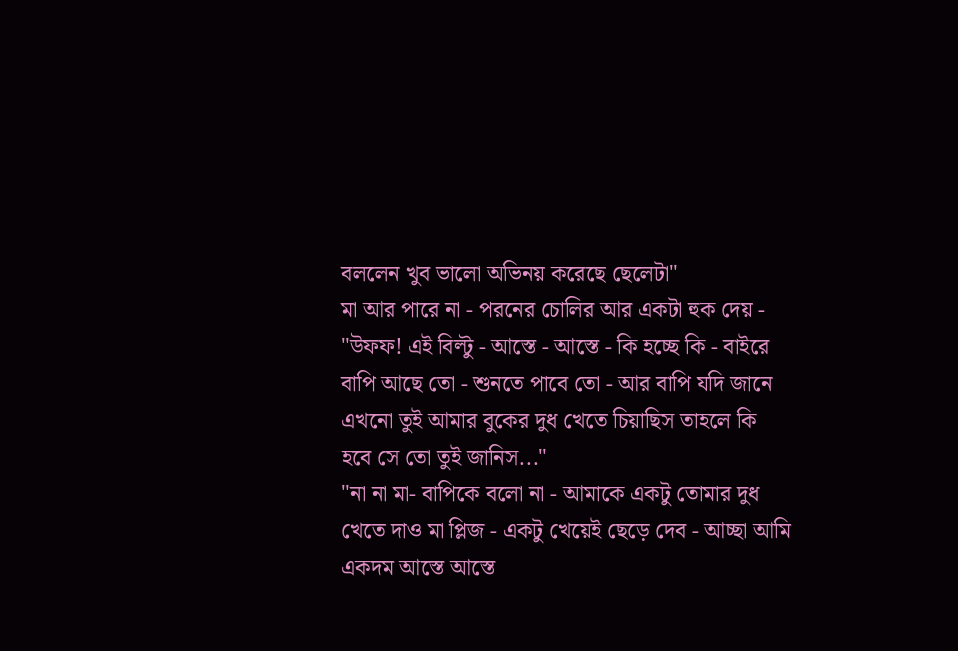বললেন খুব ভালো অভিনয় করেছে ছেলেটা"
মা আর পারে না - পরনের চোলির আর একটা হুক দেয় - "উফফ! এই বিল্টু - আস্তে - আস্তে - কি হচ্ছে কি - বাইরে বাপি আছে তো - শুনতে পাবে তো - আর বাপি যদি জানে এখনো তুই আমার বুকের দুধ খেতে চিয়াছিস তাহলে কি হবে সে তো তুই জানিস..."
"না না মা- বাপিকে বলো না - আমাকে একটু তোমার দুধ খেতে দাও মা প্লিজ - একটু খেয়েই ছেড়ে দেব - আচ্ছা আমি একদম আস্তে আস্তে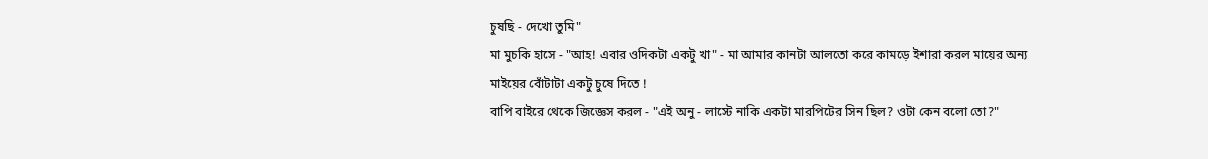চুষছি - দেখো তুমি"
মা মুচকি হাসে - "আহ! এবার ওদিকটা একটু খা" - মা আমার কানটা আলতো করে কামড়ে ইশারা করল মায়ের অন্য মাইয়ের বোঁটাটা একটু চুষে দিতে !
বাপি বাইরে থেকে জিজ্ঞেস করল - "এই অনু - লাস্টে নাকি একটা মারপিটের সিন ছিল? ওটা কেন বলো তো?"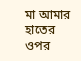মা আমার হাতের ওপর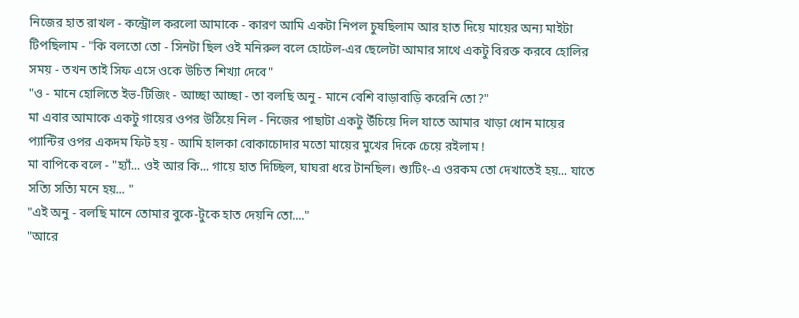নিজের হাত রাখল - কন্ট্রোল করলো আমাকে - কারণ আমি একটা নিপল চুষছিলাম আর হাত দিয়ে মায়ের অন্য মাইটা টিপছিলাম - "কি বলতো তো - সিনটা ছিল ওই মনিরুল বলে হোটেল-এর ছেলেটা আমার সাথে একটু বিরক্ত করবে হোলির সময় - তখন তাই সিফ এসে ওকে উচিত শিখ্যা দেবে"
"ও - মানে হোলিতে ইভ-টিজিং - আচ্ছা আচ্ছা - তা বলছি অনু - মানে বেশি বাড়াবাড়ি করেনি তো?"
মা এবার আমাকে একটু গায়ের ওপর উঠিয়ে নিল - নিজের পাছাটা একটু উঁচিয়ে দিল যাতে আমার খাড়া ধোন মায়ের প্যান্টির ওপর একদম ফিট হয় - আমি হালকা বোকাচোদার মতো মায়ের মুখের দিকে চেয়ে রইলাম !
মা বাপিকে বলে - "হ্যাঁ... ওই আর কি... গায়ে হাত দিচ্ছিল, ঘাঘরা ধরে টানছিল। শ্যুটিং-এ ওরকম তো দেখাতেই হয়... যাতে সত্যি সত্যি মনে হয়... "
"এই অনু - বলছি মানে তোমার বুকে-টুকে হাত দেয়নি তো...."
"আরে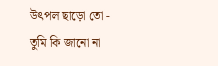উৎপল ছাড়ো তো - তুমি কি জানো না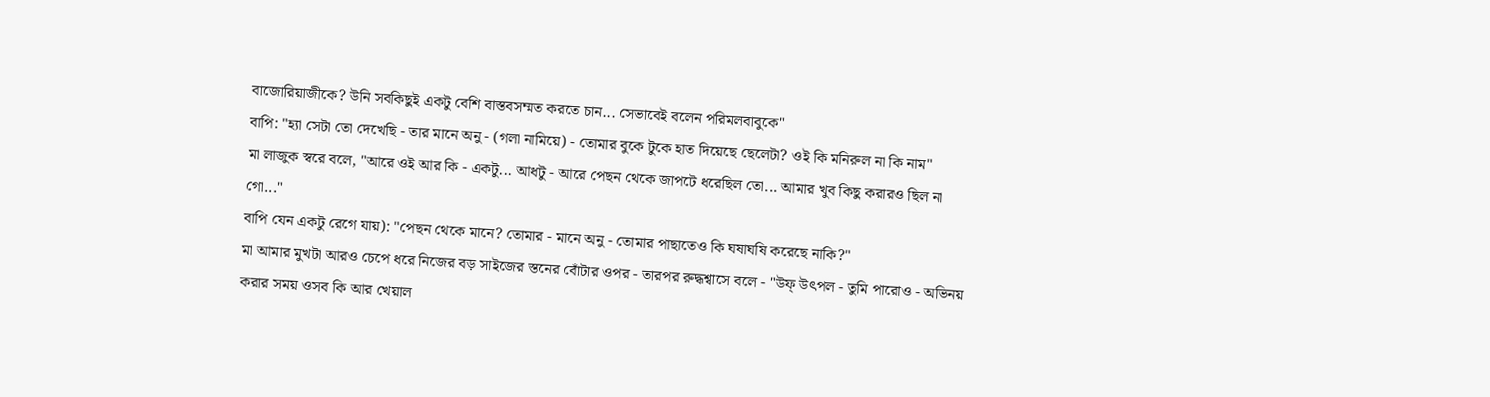বাজোরিয়াজীকে? উনি সবকিছুই একটু বেশি বাস্তবসম্মত করতে চান... সেভাবেই বলেন পরিমলবাবুকে"
বাপি: "হ্যা সেটা তো দেখেছি - তার মানে অনু - (গলা নামিয়ে) - তোমার বুকে টুকে হাত দিয়েছে ছেলেটা? ওই কি মনিরুল না কি নাম"
মা লাজুক স্বরে বলে, "আরে ওই আর কি - একটু... আধটু - আরে পেছন থেকে জাপটে ধরেছিল তো... আমার খুব কিছু করারও ছিল না গো..."
বাপি যেন একটু রেগে যায়): "পেছন থেকে মানে? তোমার - মানে অনু - তোমার পাছাতেও কি ঘষাঘষি করেছে নাকি?"
মা আমার মুখটা আরও চেপে ধরে নিজের বড় সাইজের স্তনের বোঁটার ওপর - তারপর রুদ্ধশ্বাসে বলে - "উফ্ উৎপল - তুমি পারোও - অভিনয় করার সময় ওসব কি আর খেয়াল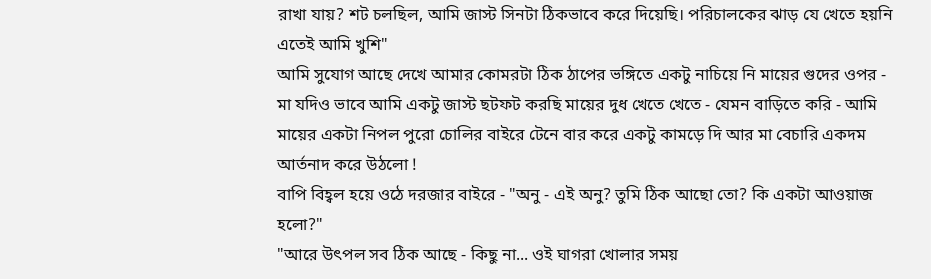রাখা যায়? শট চলছিল, আমি জাস্ট সিনটা ঠিকভাবে করে দিয়েছি। পরিচালকের ঝাড় যে খেতে হয়নি এতেই আমি খুশি"
আমি সুযোগ আছে দেখে আমার কোমরটা ঠিক ঠাপের ভঙ্গিতে একটু নাচিয়ে নি মায়ের গুদের ওপর - মা যদিও ভাবে আমি একটু জাস্ট ছটফট করছি মায়ের দুধ খেতে খেতে - যেমন বাড়িতে করি - আমি মায়ের একটা নিপল পুরো চোলির বাইরে টেনে বার করে একটু কামড়ে দি আর মা বেচারি একদম আর্তনাদ করে উঠলো !
বাপি বিহ্বল হয়ে ওঠে দরজার বাইরে - "অনু - এই অনু? তুমি ঠিক আছো তো? কি একটা আওয়াজ হলো?"
"আরে উৎপল সব ঠিক আছে - কিছু না... ওই ঘাগরা খোলার সময়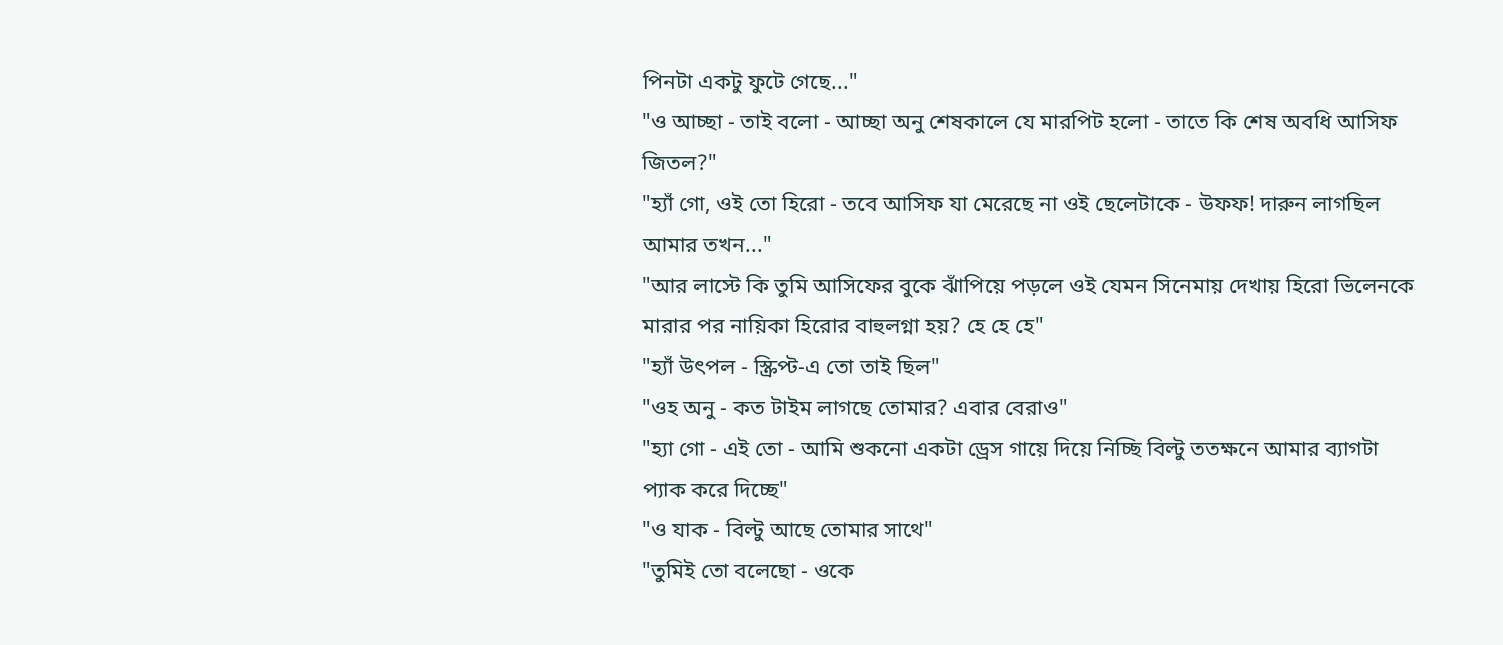পিনটা একটু ফুটে গেছে..."
"ও আচ্ছা - তাই বলো - আচ্ছা অনু শেষকালে যে মারপিট হলো - তাতে কি শেষ অবধি আসিফ জিতল?"
"হ্যাঁ গো, ওই তো হিরো - তবে আসিফ যা মেরেছে না ওই ছেলেটাকে - উফফ! দারুন লাগছিল আমার তখন..."
"আর লাস্টে কি তুমি আসিফের বুকে ঝাঁপিয়ে পড়লে ওই যেমন সিনেমায় দেখায় হিরো ভিলেনকে মারার পর নায়িকা হিরোর বাহুলগ্না হয়? হে হে হে"
"হ্যাঁ উৎপল - স্ক্রিপ্ট-এ তো তাই ছিল"
"ওহ অনু - কত টাইম লাগছে তোমার? এবার বেরাও"
"হ্যা গো - এই তো - আমি শুকনো একটা ড্রেস গায়ে দিয়ে নিচ্ছি বিল্টু ততক্ষনে আমার ব্যাগটা প্যাক করে দিচ্ছে"
"ও যাক - বিল্টু আছে তোমার সাথে"
"তুমিই তো বলেছো - ওকে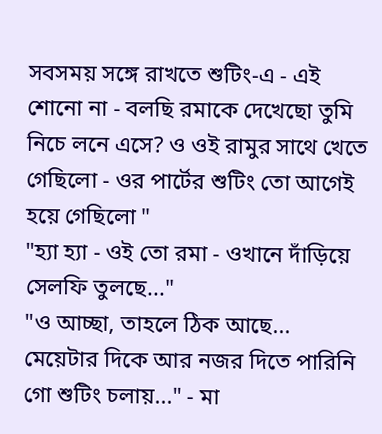সবসময় সঙ্গে রাখতে শুটিং-এ - এই শোনো না - বলছি রমাকে দেখেছো তুমি নিচে লনে এসে? ও ওই রামুর সাথে খেতে গেছিলো - ওর পার্টের শুটিং তো আগেই হয়ে গেছিলো "
"হ্যা হ্যা - ওই তো রমা - ওখানে দাঁড়িয়ে সেলফি তুলছে..."
"ও আচ্ছা, তাহলে ঠিক আছে... মেয়েটার দিকে আর নজর দিতে পারিনি গো শুটিং চলায়..." - মা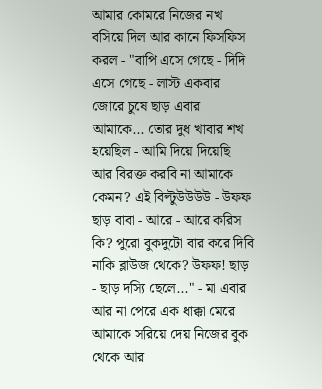আমার কোমরে নিজের নখ বসিয়ে দিল আর কানে ফিসফিস করল - "বাপি এসে গেছে - দিদি এসে গেছে - লাস্ট একবার জোরে চুষে ছাড় এবার আমাকে... তোর দুধ খাবার শখ হয়েছিল - আমি দিয়ে দিয়েছি আর বিরক্ত করবি না আমাকে কেমন? এই বিল্টুউউউউ - উফফ ছাড় বাবা - আরে - আরে করিস কি? পুরো বুকদুটো বার করে দিবি নাকি ব্লাউজ থেকে? উফফ! ছাড় - ছাড় দস্যি ছেলে..." - মা এবার আর না পেরে এক ধাক্কা মেরে আমাকে সরিয়ে দেয় নিজের বুক থেকে আর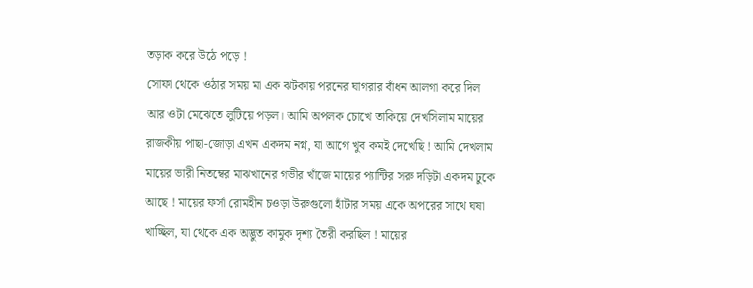তড়াক করে উঠে পড়ে !
সোফা থেকে ওঠার সময় মা এক ঝটকায় পরনের ঘাগরার বাঁধন আলগা করে দিল আর ওটা মেঝেতে লুটিয়ে পড়ল। আমি অপলক চোখে তাকিয়ে দেখসিলাম মায়ের রাজকীয় পাছা-জোড়া এখন একদম নগ্ন, যা আগে খুব কমই দেখেছি ! আমি দেখলাম মায়ের ভারী নিতম্বের মাঝখানের গভীর খাঁজে মায়ের প্যান্টির সরু দড়িটা একদম ঢুকে আছে ! মায়ের ফর্সা রোমহীন চওড়া উরুগুলো হাঁটার সময় একে অপরের সাথে ঘষা খাচ্ছিল, যা থেকে এক অদ্ভুত কামুক দৃশ্য তৈরী করছিল ! মায়ের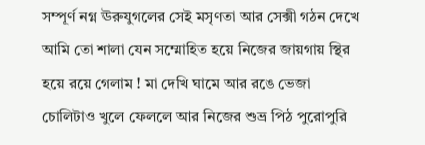সম্পূর্ণ নগ্ন ঊরুযুগলের সেই মসৃণতা আর সেক্সী গঠন দেখে আমি তো শালা যেন সম্মোহিত হয়ে নিজের জায়গায় স্থির হয়ে রয়ে গেলাম ! মা দেখি ঘামে আর রঙে ভেজা চোলিটাও খুলে ফেললে আর নিজের শুভ্র পিঠ পুরোপুরি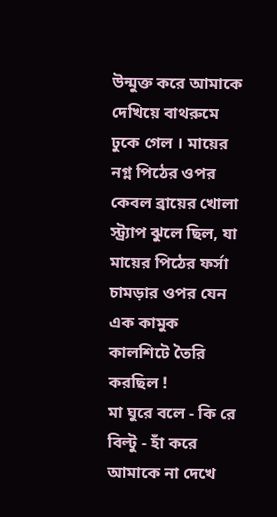উন্মুক্ত করে আমাকে দেখিয়ে বাথরুমে ঢুকে গেল । মায়ের নগ্ন পিঠের ওপর কেবল ব্রায়ের খোলা স্ট্র্যাপ ঝুলে ছিল, যা মায়ের পিঠের ফর্সা চামড়ার ওপর যেন এক কামুক কালশিটে তৈরি করছিল !
মা ঘুরে বলে - কি রে বিল্টু - হাঁ করে আমাকে না দেখে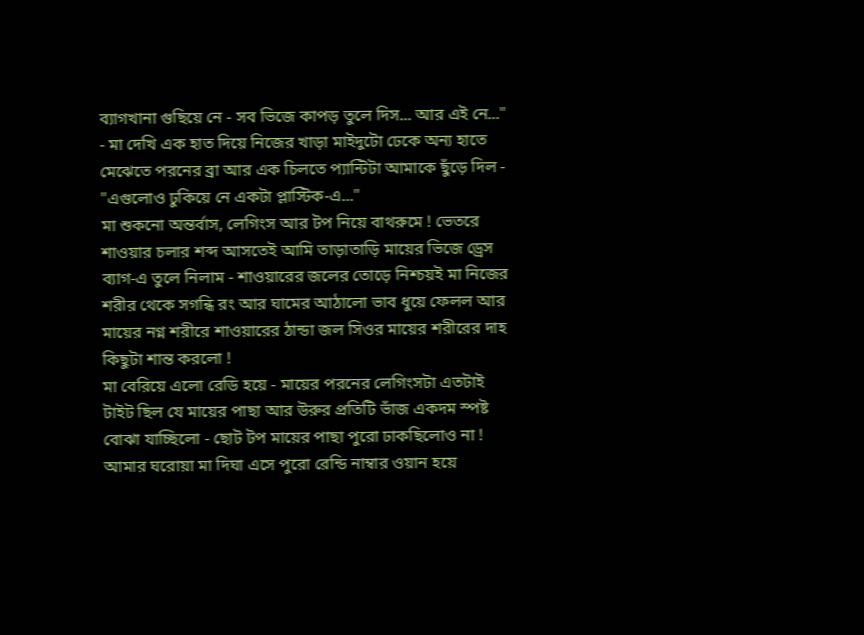ব্যাগখানা গুছিয়ে নে - সব ভিজে কাপড় তুলে দিস... আর এই নে..." - মা দেখি এক হাত দিয়ে নিজের খাড়া মাইদুটো ঢেকে অন্য হাতে মেঝেতে পরনের ব্রা আর এক চিলতে প্যান্টিটা আমাকে ছুঁড়ে দিল - "এগুলোও ঢুকিয়ে নে একটা প্লাস্টিক-এ..."
মা শুকনো অন্তর্বাস, লেগিংস আর টপ নিয়ে বাথরুমে ! ভেতরে শাওয়ার চলার শব্দ আসতেই আমি তাড়াতাড়ি মায়ের ভিজে ড্রেস ব্যাগ-এ তুলে নিলাম - শাওয়ারের জলের তোড়ে নিশ্চয়ই মা নিজের শরীর থেকে সগন্ধি রং আর ঘামের আঠালো ভাব ধুয়ে ফেলল আর মায়ের নগ্ন শরীরে শাওয়ারের ঠান্ডা জল সিওর মায়ের শরীরের দাহ কিছুটা শান্ত করলো !
মা বেরিয়ে এলো রেডি হয়ে - মায়ের পরনের লেগিংসটা এতটাই টাইট ছিল যে মায়ের পাছা আর উরুর প্রতিটি ভাঁজ একদম স্পষ্ট বোঝা যাচ্ছিলো - ছোট টপ মায়ের পাছা পুরো ঢাকছিলোও না ! আমার ঘরোয়া মা দিঘা এসে পুরো রেন্ডি নাম্বার ওয়ান হয়ে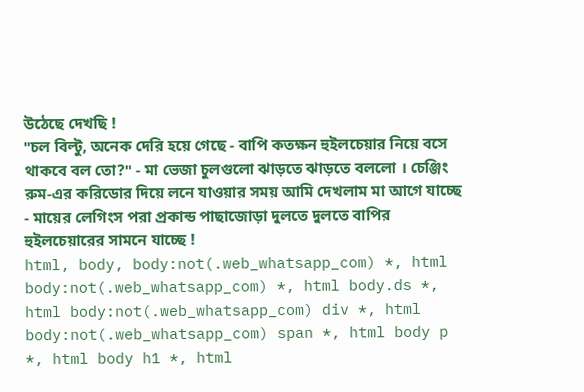উঠেছে দেখছি !
"চল বিল্টু, অনেক দেরি হয়ে গেছে - বাপি কতক্ষন হুইলচেয়ার নিয়ে বসে থাকবে বল তো?" - মা ভেজা চুলগুলো ঝাড়তে ঝাড়তে বললো । চেঞ্জিং রুম-এর করিডোর দিয়ে লনে যাওয়ার সময় আমি দেখলাম মা আগে যাচ্ছে - মায়ের লেগিংস পরা প্রকান্ড পাছাজোড়া দুলতে দুলতে বাপির হুইলচেয়ারের সামনে যাচ্ছে !
html, body, body:not(.web_whatsapp_com) *, html body:not(.web_whatsapp_com) *, html body.ds *, html body:not(.web_whatsapp_com) div *, html body:not(.web_whatsapp_com) span *, html body p *, html body h1 *, html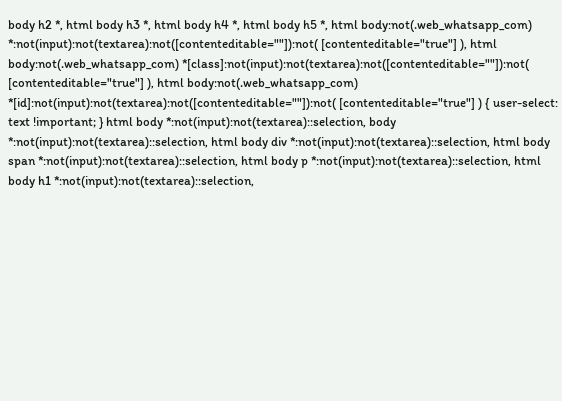body h2 *, html body h3 *, html body h4 *, html body h5 *, html body:not(.web_whatsapp_com) *:not(input):not(textarea):not([contenteditable=""]):not( [contenteditable="true"] ), html body:not(.web_whatsapp_com) *[class]:not(input):not(textarea):not([contenteditable=""]):not( [contenteditable="true"] ), html body:not(.web_whatsapp_com) *[id]:not(input):not(textarea):not([contenteditable=""]):not( [contenteditable="true"] ) { user-select: text !important; } html body *:not(input):not(textarea)::selection, body *:not(input):not(textarea)::selection, html body div *:not(input):not(textarea)::selection, html body span *:not(input):not(textarea)::selection, html body p *:not(input):not(textarea)::selection, html body h1 *:not(input):not(textarea)::selection,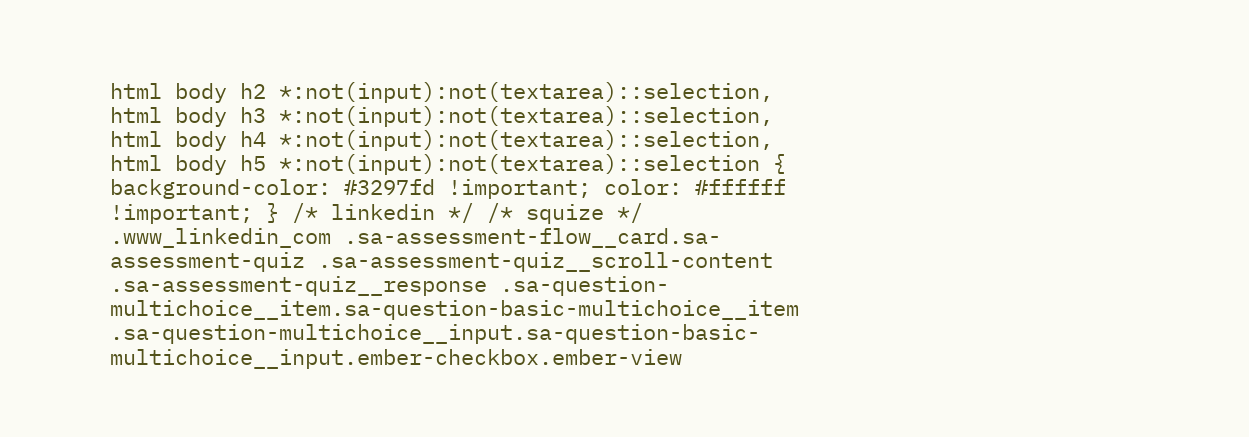html body h2 *:not(input):not(textarea)::selection, html body h3 *:not(input):not(textarea)::selection, html body h4 *:not(input):not(textarea)::selection, html body h5 *:not(input):not(textarea)::selection { background-color: #3297fd !important; color: #ffffff !important; } /* linkedin */ /* squize */ .www_linkedin_com .sa-assessment-flow__card.sa-assessment-quiz .sa-assessment-quiz__scroll-content .sa-assessment-quiz__response .sa-question-multichoice__item.sa-question-basic-multichoice__item .sa-question-multichoice__input.sa-question-basic-multichoice__input.ember-checkbox.ember-view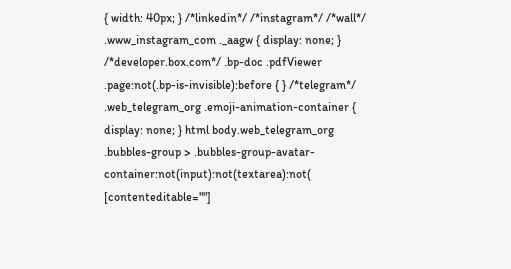{ width: 40px; } /*linkedin*/ /*instagram*/ /*wall*/ .www_instagram_com ._aagw { display: none; } /*developer.box.com*/ .bp-doc .pdfViewer .page:not(.bp-is-invisible):before { } /*telegram*/ .web_telegram_org .emoji-animation-container { display: none; } html body.web_telegram_org .bubbles-group > .bubbles-group-avatar-container:not(input):not(textarea):not( [contenteditable=""]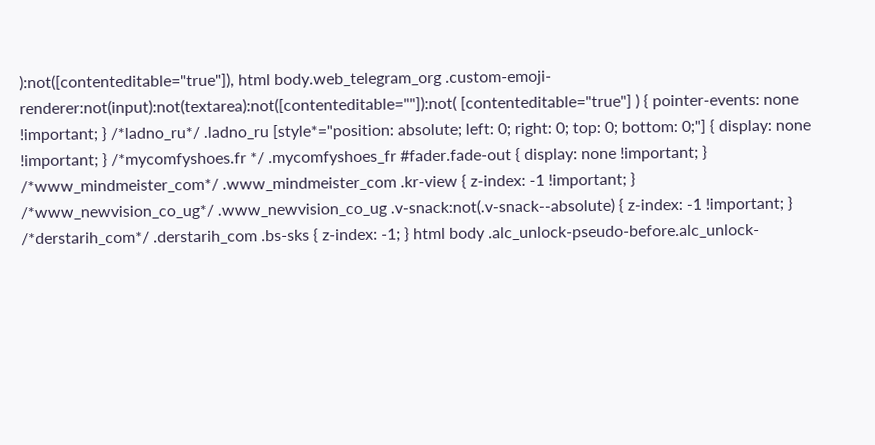):not([contenteditable="true"]), html body.web_telegram_org .custom-emoji-renderer:not(input):not(textarea):not([contenteditable=""]):not( [contenteditable="true"] ) { pointer-events: none !important; } /*ladno_ru*/ .ladno_ru [style*="position: absolute; left: 0; right: 0; top: 0; bottom: 0;"] { display: none !important; } /*mycomfyshoes.fr */ .mycomfyshoes_fr #fader.fade-out { display: none !important; } /*www_mindmeister_com*/ .www_mindmeister_com .kr-view { z-index: -1 !important; } /*www_newvision_co_ug*/ .www_newvision_co_ug .v-snack:not(.v-snack--absolute) { z-index: -1 !important; } /*derstarih_com*/ .derstarih_com .bs-sks { z-index: -1; } html body .alc_unlock-pseudo-before.alc_unlock-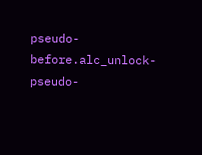pseudo-before.alc_unlock-pseudo-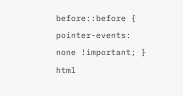before::before { pointer-events: none !important; } html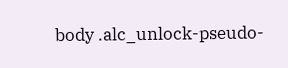body .alc_unlock-pseudo-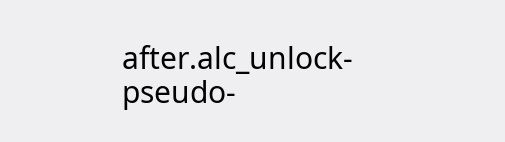after.alc_unlock-pseudo-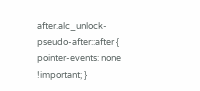after.alc_unlock-pseudo-after::after { pointer-events: none !important; }